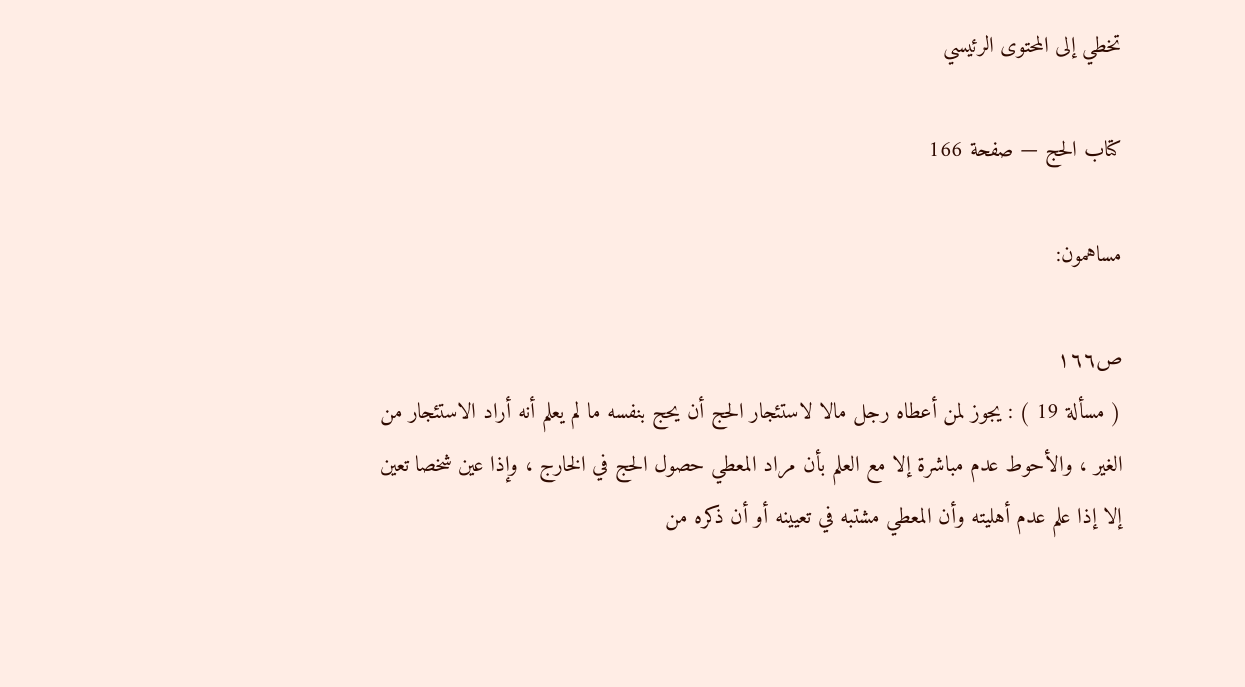تخطي إلى المحتوى الرئيسي

كتاب الحج — صفحة 166

مساهمون:

ص١٦٦
( مسألة 19 ) : يجوز لمن أعطاه رجل مالا لاستئجار الحج أن يحج بنفسه ما لم يعلم أنه أراد الاستئجار من الغير ، والأحوط عدم مباشرة إلا مع العلم بأن مراد المعطي حصول الحج في الخارج ، وإذا عين شخصا تعين إلا إذا علم عدم أهليته وأن المعطي مشتبه في تعيينه أو أن ذكره من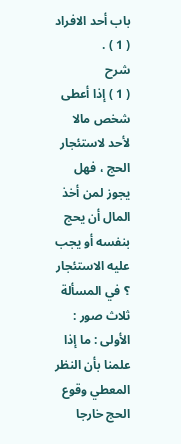باب أحد الافراد ( 1 ) .
شرح
( 1 ) إذا أعطى شخص مالا لأحد لاستئجار الحج ، فهل يجوز لمن أخذ المال أن يحج بنفسه أو يجب عليه الاستئجار ؟ في المسألة ثلاث صور : الأولى : ما إذا علمنا بأن النظر المعطي وقوع الحج خارجا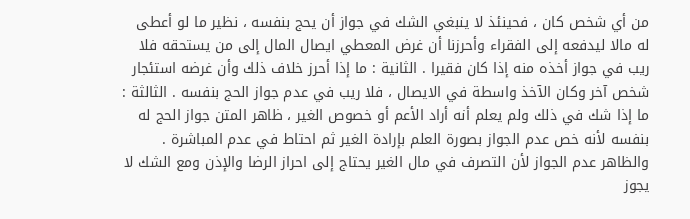من أي شخص كان ، فحينئذ لا ينبغي الشك في جواز أن يحج بنفسه ، نظير ما لو أعطى له مالا ليدفعه إلى الفقراء وأحرزنا أن غرض المعطي ايصال المال إلى من يستحقه فلا ريب في جواز أخذه منه إذا كان فقيرا . الثانية : ما إذا أحرز خلاف ذلك وأن غرضه استئجار شخص آخر وكان الآخذ واسطة في الايصال ، فلا ريب في عدم جواز الحج بنفسه . الثالثة : ما إذا شك في ذلك ولم يعلم أنه أراد الأعم أو خصوص الغير ، ظاهر المتن جواز الحج له بنفسه لأنه خص عدم الجواز بصورة العلم بإرادة الغير ثم احتاط في عدم المباشرة . والظاهر عدم الجواز لأن التصرف في مال الغير يحتاج إلى احراز الرضا والإذن ومع الشك لا يجوز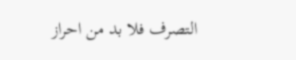التصرف فلا بد من احراز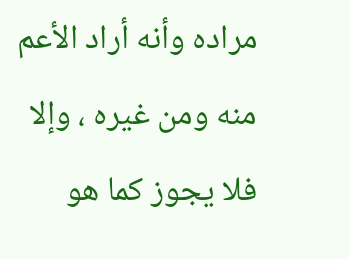مراده وأنه أراد الأعم منه ومن غيره ، وإلا فلا يجوز كما هو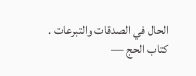الحال في الصدقات والتبرعات .
كتاب الحج —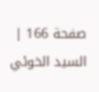صفحة 166 | السيد الخوئي